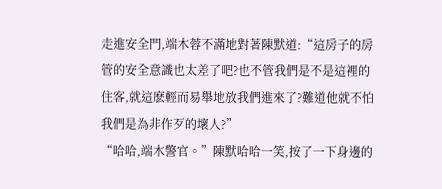走進安全門,端木蓉不滿地對著陳默道:“這房子的房管的安全意識也太差了吧?也不管我們是不是這裡的住客,就這麽輕而易舉地放我們進來了?難道他就不怕我們是為非作歹的壞人?”
“哈哈,端木警官。”陳默哈哈一笑,按了一下身邊的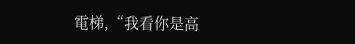電梯,“我看你是高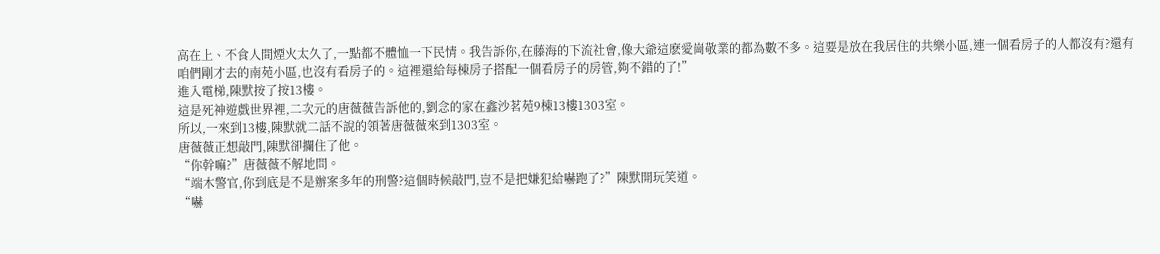高在上、不食人間煙火太久了,一點都不體恤一下民情。我告訴你,在藤海的下流社會,像大爺這麽愛崗敬業的都為數不多。這要是放在我居住的共樂小區,連一個看房子的人都沒有?還有咱們剛才去的南苑小區,也沒有看房子的。這裡還給每棟房子搭配一個看房子的房管,夠不錯的了!”
進入電梯,陳默按了按13樓。
這是死神遊戲世界裡,二次元的唐薇薇告訴他的,劉念的家在鑫沙茗苑9棟13樓1303室。
所以,一來到13樓,陳默就二話不說的領著唐薇薇來到1303室。
唐薇薇正想敲門,陳默卻攔住了他。
“你幹嘛?”唐薇薇不解地問。
“端木警官,你到底是不是辦案多年的刑警?這個時候敲門,豈不是把嫌犯給嚇跑了?”陳默開玩笑道。
“嚇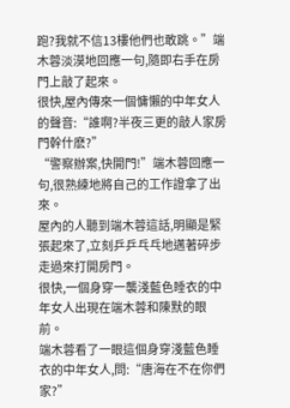跑?我就不信13樓他們也敢跳。”端木蓉淡漠地回應一句,隨即右手在房門上敲了起來。
很快,屋內傳來一個慵懶的中年女人的聲音:“誰啊?半夜三更的敲人家房門幹什麽?”
“警察辦案,快開門!”端木蓉回應一句,很熟練地將自己的工作證拿了出來。
屋內的人聽到端木蓉這話,明顯是緊張起來了,立刻乒乒乓乓地邁著碎步走過來打開房門。
很快,一個身穿一襲淺藍色睡衣的中年女人出現在端木蓉和陳默的眼前。
端木蓉看了一眼這個身穿淺藍色睡衣的中年女人,問:“唐海在不在你們家?”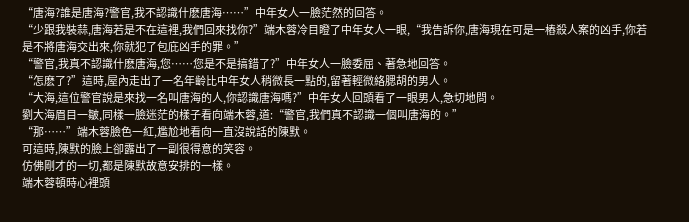“唐海?誰是唐海?警官,我不認識什麽唐海……”中年女人一臉茫然的回答。
“少跟我裝蒜,唐海若是不在這裡,我們回來找你?”端木蓉冷目瞪了中年女人一眼,“我告訴你,唐海現在可是一樁殺人案的凶手,你若是不將唐海交出來,你就犯了包庇凶手的罪。”
“警官,我真不認識什麽唐海,您……您是不是搞錯了?”中年女人一臉委屈、著急地回答。
“怎麽了?”這時,屋內走出了一名年齡比中年女人稍微長一點的,留著輕微絡腮胡的男人。
“大海,這位警官說是來找一名叫唐海的人,你認識唐海嗎?”中年女人回頭看了一眼男人,急切地問。
劉大海眉目一皺,同樣一臉迷茫的樣子看向端木蓉,道:“警官,我們真不認識一個叫唐海的。”
“那……”端木蓉臉色一紅,尷尬地看向一直沒說話的陳默。
可這時,陳默的臉上卻露出了一副很得意的笑容。
仿佛剛才的一切,都是陳默故意安排的一樣。
端木蓉頓時心裡頭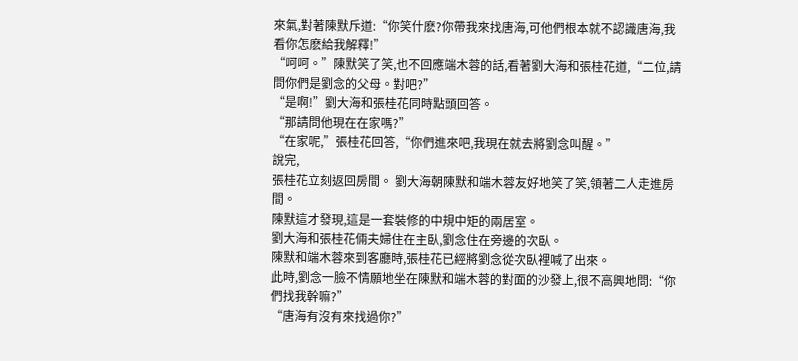來氣,對著陳默斥道:“你笑什麽?你帶我來找唐海,可他們根本就不認識唐海,我看你怎麽給我解釋!”
“呵呵。”陳默笑了笑,也不回應端木蓉的話,看著劉大海和張桂花道,“二位,請問你們是劉念的父母。對吧?”
“是啊!”劉大海和張桂花同時點頭回答。
“那請問他現在在家嗎?”
“在家呢,”張桂花回答,“你們進來吧,我現在就去將劉念叫醒。”
說完,
張桂花立刻返回房間。 劉大海朝陳默和端木蓉友好地笑了笑,領著二人走進房間。
陳默這才發現,這是一套裝修的中規中矩的兩居室。
劉大海和張桂花倆夫婦住在主臥,劉念住在旁邊的次臥。
陳默和端木蓉來到客廳時,張桂花已經將劉念從次臥裡喊了出來。
此時,劉念一臉不情願地坐在陳默和端木蓉的對面的沙發上,很不高興地問:“你們找我幹嘛?”
“唐海有沒有來找過你?”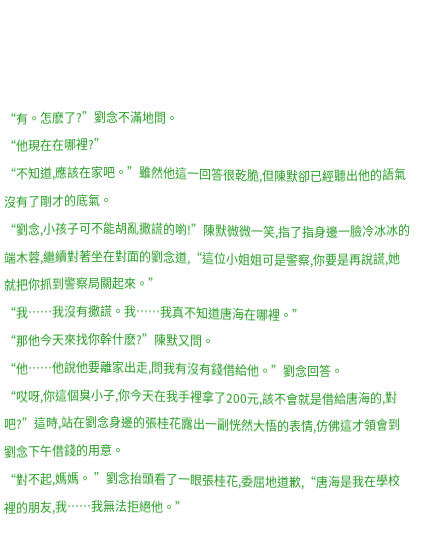“有。怎麽了?”劉念不滿地問。
“他現在在哪裡?”
“不知道,應該在家吧。”雖然他這一回答很乾脆,但陳默卻已經聽出他的語氣沒有了剛才的底氣。
“劉念,小孩子可不能胡亂撒謊的喲!”陳默微微一笑,指了指身邊一臉冷冰冰的端木蓉,繼續對著坐在對面的劉念道,“這位小姐姐可是警察,你要是再說謊,她就把你抓到警察局關起來。”
“我……我沒有撒謊。我……我真不知道唐海在哪裡。”
“那他今天來找你幹什麽?”陳默又問。
“他……他說他要離家出走,問我有沒有錢借給他。”劉念回答。
“哎呀,你這個臭小子,你今天在我手裡拿了200元,該不會就是借給唐海的,對吧?”這時,站在劉念身邊的張桂花露出一副恍然大悟的表情,仿佛這才領會到劉念下午借錢的用意。
“對不起,媽媽。 ”劉念抬頭看了一眼張桂花,委屈地道歉,“唐海是我在學校裡的朋友,我……我無法拒絕他。”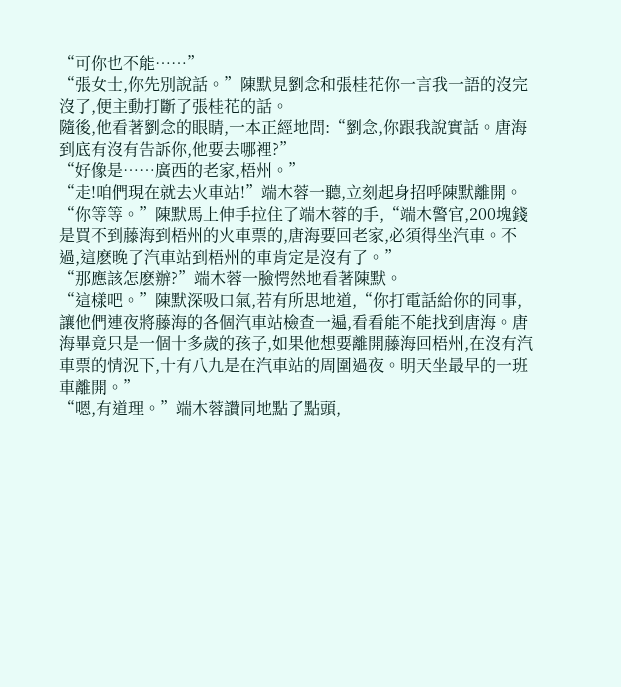“可你也不能……”
“張女士,你先別說話。”陳默見劉念和張桂花你一言我一語的沒完沒了,便主動打斷了張桂花的話。
隨後,他看著劉念的眼睛,一本正經地問:“劉念,你跟我說實話。唐海到底有沒有告訴你,他要去哪裡?”
“好像是……廣西的老家,梧州。”
“走!咱們現在就去火車站!”端木蓉一聽,立刻起身招呼陳默離開。
“你等等。”陳默馬上伸手拉住了端木蓉的手,“端木警官,200塊錢是買不到藤海到梧州的火車票的,唐海要回老家,必須得坐汽車。不過,這麽晚了汽車站到梧州的車肯定是沒有了。”
“那應該怎麽辦?”端木蓉一臉愕然地看著陳默。
“這樣吧。”陳默深吸口氣,若有所思地道,“你打電話給你的同事,讓他們連夜將藤海的各個汽車站檢查一遍,看看能不能找到唐海。唐海畢竟只是一個十多歲的孩子,如果他想要離開藤海回梧州,在沒有汽車票的情況下,十有八九是在汽車站的周圍過夜。明天坐最早的一班車離開。”
“嗯,有道理。”端木蓉讚同地點了點頭,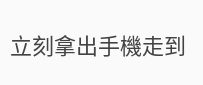立刻拿出手機走到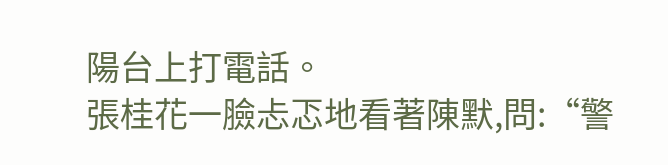陽台上打電話。
張桂花一臉忐忑地看著陳默,問:“警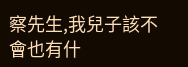察先生,我兒子該不會也有什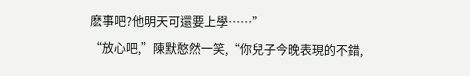麽事吧?他明天可還要上學……”
“放心吧,”陳默憨然一笑,“你兒子今晚表現的不錯,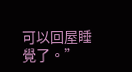可以回屋睡覺了。”